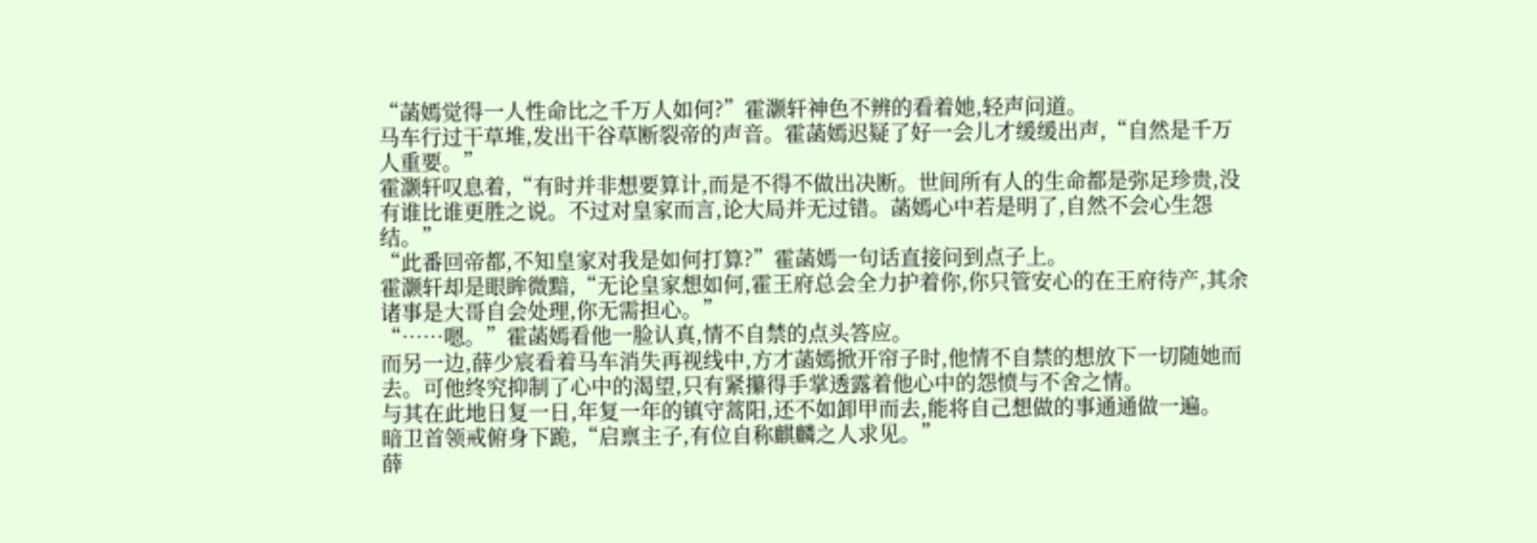“菡嫣觉得一人性命比之千万人如何?”霍灏轩神色不辨的看着她,轻声问道。
马车行过干草堆,发出干谷草断裂帝的声音。霍菡嫣迟疑了好一会儿才缓缓出声,“自然是千万人重要。”
霍灏轩叹息着,“有时并非想要算计,而是不得不做出决断。世间所有人的生命都是弥足珍贵,没有谁比谁更胜之说。不过对皇家而言,论大局并无过错。菡嫣心中若是明了,自然不会心生怨结。”
“此番回帝都,不知皇家对我是如何打算?”霍菡嫣一句话直接问到点子上。
霍灏轩却是眼眸微黯,“无论皇家想如何,霍王府总会全力护着你,你只管安心的在王府待产,其余诸事是大哥自会处理,你无需担心。”
“……嗯。”霍菡嫣看他一脸认真,情不自禁的点头答应。
而另一边,薛少宸看着马车消失再视线中,方才菡嫣掀开帘子时,他情不自禁的想放下一切随她而去。可他终究抑制了心中的渴望,只有紧攥得手掌透露着他心中的怨愤与不舍之情。
与其在此地日复一日,年复一年的镇守蒿阳,还不如卸甲而去,能将自己想做的事通通做一遍。
暗卫首领戒俯身下跪,“启禀主子,有位自称麒麟之人求见。”
薛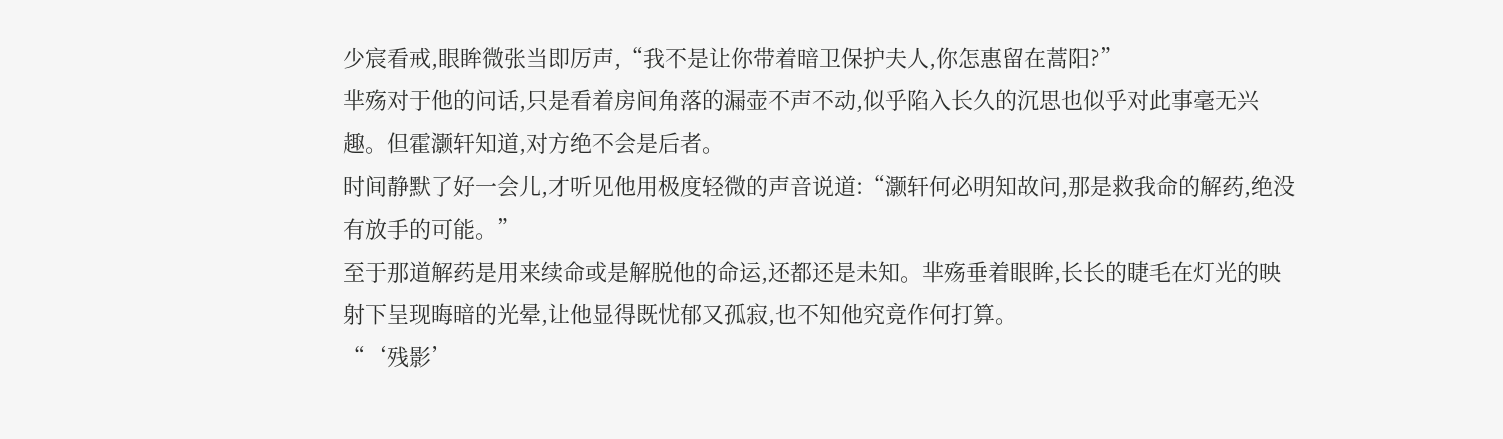少宸看戒,眼眸微张当即厉声,“我不是让你带着暗卫保护夫人,你怎惠留在蒿阳?”
芈殇对于他的问话,只是看着房间角落的漏壶不声不动,似乎陷入长久的沉思也似乎对此事毫无兴趣。但霍灏轩知道,对方绝不会是后者。
时间静默了好一会儿,才听见他用极度轻微的声音说道:“灏轩何必明知故问,那是救我命的解药,绝没有放手的可能。”
至于那道解药是用来续命或是解脱他的命运,还都还是未知。芈殇垂着眼眸,长长的睫毛在灯光的映射下呈现晦暗的光晕,让他显得既忧郁又孤寂,也不知他究竟作何打算。
“‘残影’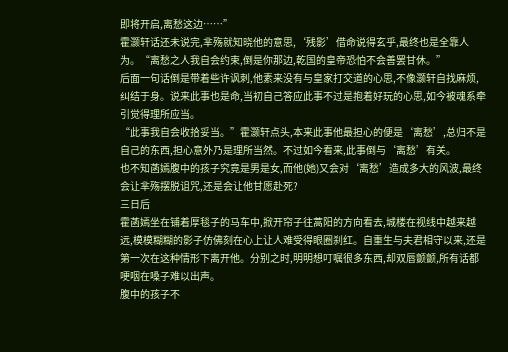即将开启,离愁这边……”
霍灏轩话还未说完,芈殇就知晓他的意思,‘残影’借命说得玄乎,最终也是全靠人为。“离愁之人我自会约束,倒是你那边,乾国的皇帝恐怕不会善罢甘休。”
后面一句话倒是带着些许讽刺,他素来没有与皇家打交道的心思,不像灏轩自找麻烦,纠结于身。说来此事也是命,当初自己答应此事不过是抱着好玩的心思,如今被魂系牵引觉得理所应当。
“此事我自会收拾妥当。”霍灏轩点头,本来此事他最担心的便是‘离愁’,总归不是自己的东西,担心意外乃是理所当然。不过如今看来,此事倒与‘离愁’有关。
也不知菡嫣腹中的孩子究竟是男是女,而他(她)又会对‘离愁’造成多大的风波,最终会让芈殇摆脱诅咒,还是会让他甘愿赴死?
三日后
霍菡嫣坐在铺着厚毯子的马车中,掀开帘子往蒿阳的方向看去,城楼在视线中越来越远,模模糊糊的影子仿佛刻在心上让人难受得眼圈刹红。自重生与夫君相守以来,还是第一次在这种情形下离开他。分别之时,明明想叮嘱很多东西,却双唇颤颤,所有话都哽咽在嗓子难以出声。
腹中的孩子不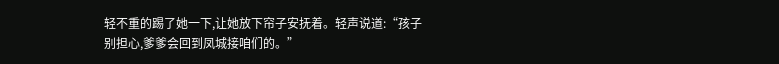轻不重的踢了她一下,让她放下帘子安抚着。轻声说道:“孩子别担心,爹爹会回到凤城接咱们的。”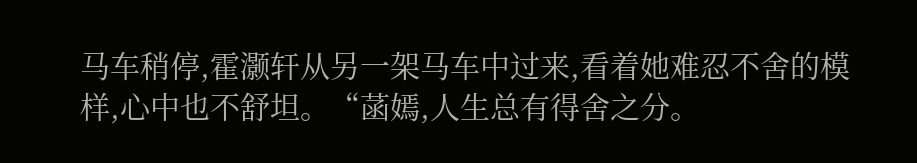马车稍停,霍灏轩从另一架马车中过来,看着她难忍不舍的模样,心中也不舒坦。“菡嫣,人生总有得舍之分。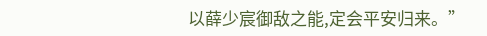以薛少宸御敌之能,定会平安归来。”